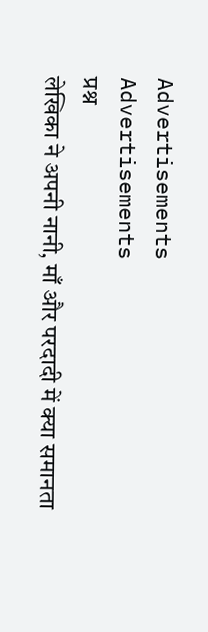Advertisements
Advertisements
प्रश्न
लेखिका ने अपनी नानी, माँ और परदादी में क्या समानता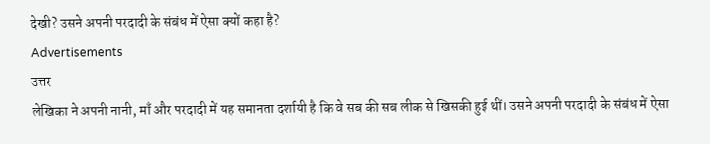देखी? उसने अपनी परदादी के संबंध में ऐसा क्यों कहा है?
Advertisements
उत्तर
लेखिका ने अपनी नानी, माँ और परदादी में यह समानता दर्शायी है कि वे सब की सब लीक से खिसकी हुई थीं। उसने अपनी परदादी के संबंध में ऐसा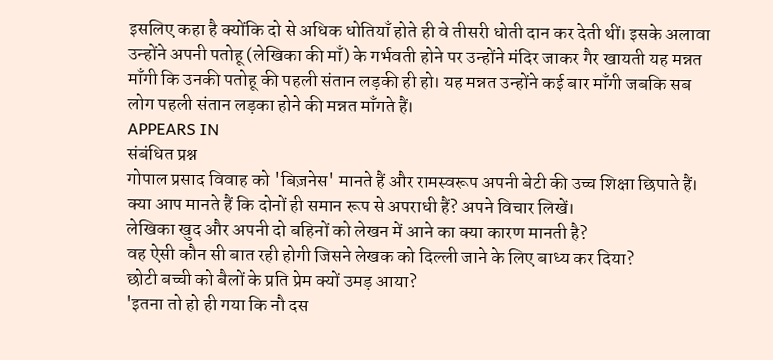इसलिए कहा है क्योंकि दो से अधिक धोतियाँ होते ही वे तीसरी धोती दान कर देती थीं। इसके अलावा उन्होंने अपनी पतोहू (लेखिका की माँ) के गर्भवती होने पर उन्होंने मंदिर जाकर गैर खायती यह मन्नत माँगी कि उनकी पतोहू की पहली संतान लड़की ही हो। यह मन्नत उन्होंने कई बार माँगी जबकि सब लोग पहली संतान लड़का होने की मन्नत माँगते हैं।
APPEARS IN
संबंधित प्रश्न
गोपाल प्रसाद विवाह को 'बिज़नेस' मानते हैं और रामस्वरूप अपनी बेटी की उच्च शिक्षा छिपाते हैं। क्या आप मानते हैं कि दोनों ही समान रूप से अपराधी हैं? अपने विचार लिखें।
लेखिका खुद और अपनी दो बहिनों को लेखन में आने का क्या कारण मानती है?
वह ऐसी कौन सी बात रही होगी जिसने लेखक को दिल्ली जाने के लिए बाध्य कर दिया?
छोटी बच्ची को बैलों के प्रति प्रेम क्यों उमड़ आया?
'इतना तो हो ही गया कि नौ दस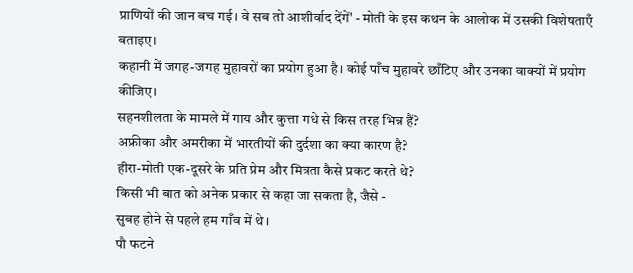प्राणियों की जान बच गई। वे सब तो आशीर्वाद देंगें' - मोती के इस कथन के आलोक में उसकी विशेषताएँ बताइए।
कहानी में जगह-जगह मुहावरों का प्रयोग हुआ है। कोई पाँच मुहावरे छाँटिए और उनका वाक्यों में प्रयोग कीजिए।
सहनशीलता के मामले में गाय और कुत्ता गधे से किस तरह भिन्न हैं?
अफ्रीका और अमरीका में भारतीयों की दुर्दशा का क्या कारण है?
हीरा-मोती एक-दूसरे के प्रति प्रेम और मित्रता कैसे प्रकट करते थे?
किसी भी बात को अनेक प्रकार से कहा जा सकता है, जैसे -
सुबह होने से पहले हम गाँव में थे।
पौ फटने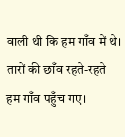वाली थी कि हम गाँव में थे।
तारों की छाँव रहते-रहते हम गाँव पहुँच गए।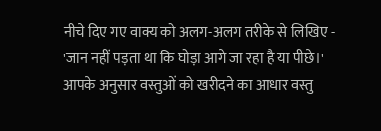नीचे दिए गए वाक्य को अलग-अलग तरीके से लिखिए -
'जान नहीं पड़ता था कि घोड़ा आगे जा रहा है या पीछे।'
आपके अनुसार वस्तुओं को खरीदने का आधार वस्तु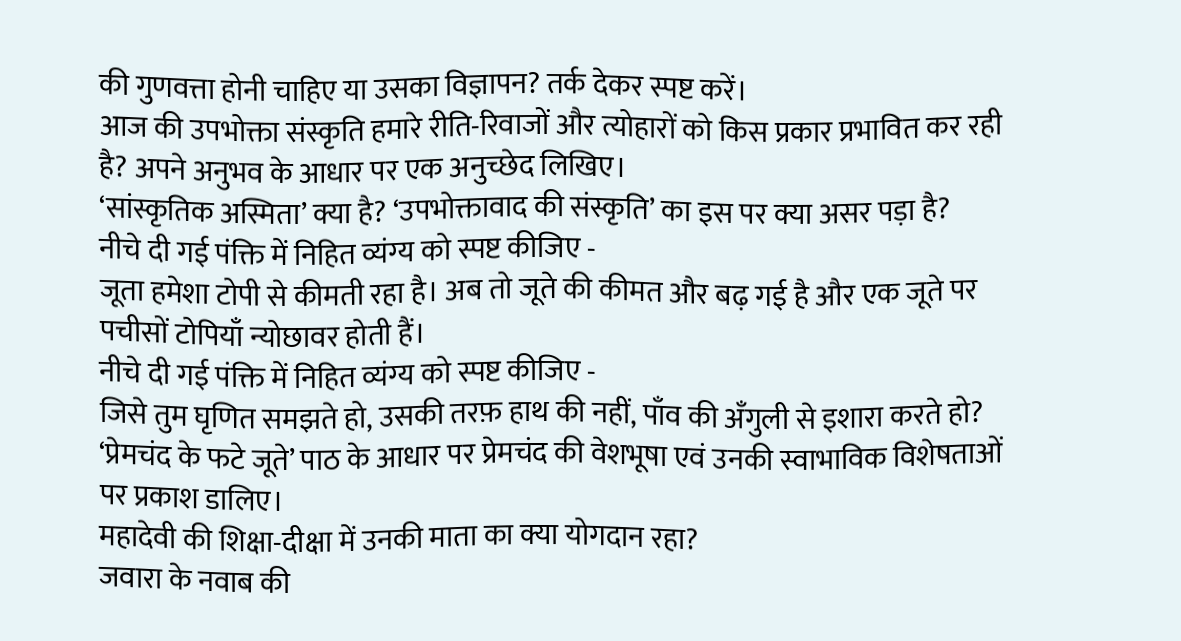की गुणवत्ता होनी चाहिए या उसका विज्ञापन? तर्क देकर स्पष्ट करें।
आज की उपभोक्ता संस्कृति हमारे रीति-रिवाजों और त्योहारों को किस प्रकार प्रभावित कर रही है? अपने अनुभव के आधार पर एक अनुच्छेद लिखिए।
‘सांस्कृतिक अस्मिता’ क्या है? ‘उपभोक्तावाद की संस्कृति’ का इस पर क्या असर पड़ा है?
नीचे दी गई पंक्ति में निहित व्यंग्य को स्पष्ट कीजिए -
जूता हमेशा टोपी से कीमती रहा है। अब तो जूते की कीमत और बढ़ गई है और एक जूते पर पचीसों टोपियाँ न्योछावर होती हैं।
नीचे दी गई पंक्ति में निहित व्यंग्य को स्पष्ट कीजिए -
जिसे तुम घृणित समझते हो, उसकी तरफ़ हाथ की नहीं, पाँव की अँगुली से इशारा करते हो?
‘प्रेमचंद के फटे जूते’ पाठ के आधार पर प्रेमचंद की वेशभूषा एवं उनकी स्वाभाविक विशेषताओं पर प्रकाश डालिए।
महादेवी की शिक्षा-दीक्षा में उनकी माता का क्या योगदान रहा?
जवारा के नवाब की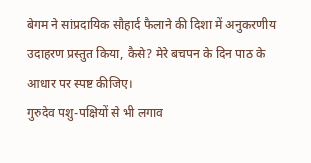बेगम ने सांप्रदायिक सौहार्द फैलाने की दिशा में अनुकरणीय उदाहरण प्रस्तुत किया, कैसे? मेरे बचपन के दिन पाठ के आधार पर स्पष्ट कीजिए।
गुरुदेव पशु-पक्षियों से भी लगाव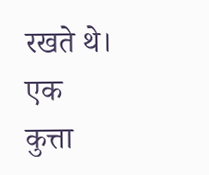रखते थे। एक कुत्ता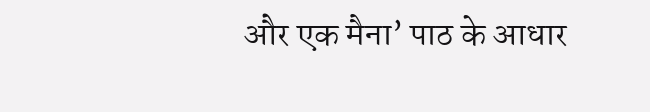और एक मैना’ पाठ के आधार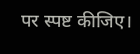पर स्पष्ट कीजिए।